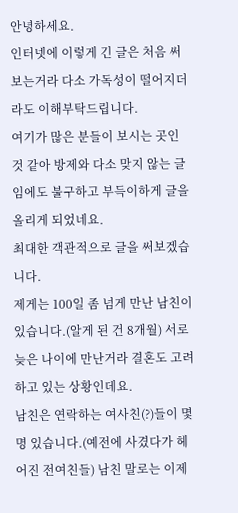안녕하세요.
인터넷에 이렇게 긴 글은 처음 써보는거라 다소 가독성이 떨어지더라도 이해부탁드립니다.
여기가 많은 분들이 보시는 곳인 것 같아 방제와 다소 맞지 않는 글임에도 불구하고 부득이하게 글을 올리게 되었네요.
최대한 객관적으로 글을 써보겠습니다.
제게는 100일 좀 넘게 만난 남친이 있습니다.(알게 된 건 8개월) 서로 늦은 나이에 만난거라 결혼도 고려하고 있는 상황인데요.
남친은 연락하는 여사친(?)들이 몇명 있습니다.(예전에 사겼다가 헤어진 전여친들) 남친 말로는 이제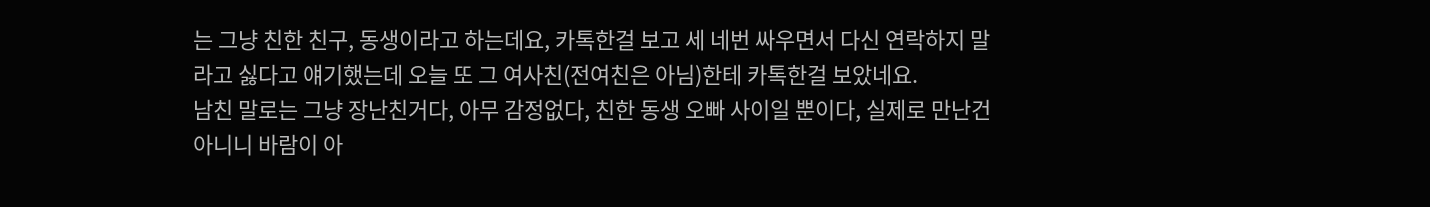는 그냥 친한 친구, 동생이라고 하는데요, 카톡한걸 보고 세 네번 싸우면서 다신 연락하지 말라고 싫다고 얘기했는데 오늘 또 그 여사친(전여친은 아님)한테 카톡한걸 보았네요.
남친 말로는 그냥 장난친거다, 아무 감정없다, 친한 동생 오빠 사이일 뿐이다, 실제로 만난건 아니니 바람이 아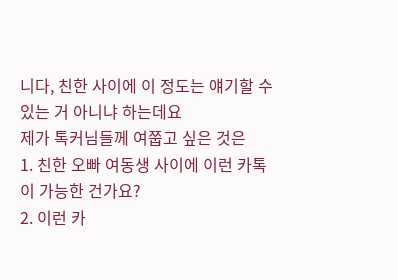니다, 친한 사이에 이 정도는 얘기할 수 있는 거 아니냐 하는데요
제가 톡커님들께 여쭙고 싶은 것은
1. 친한 오빠 여동생 사이에 이런 카톡이 가능한 건가요?
2. 이런 카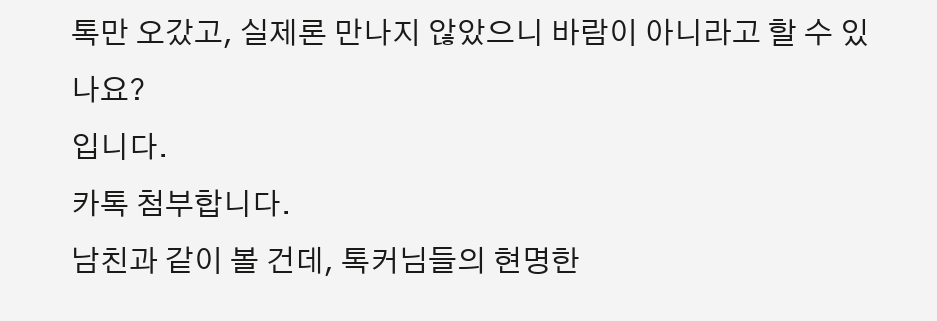톡만 오갔고, 실제론 만나지 않았으니 바람이 아니라고 할 수 있나요?
입니다.
카톡 첨부합니다.
남친과 같이 볼 건데, 톡커님들의 현명한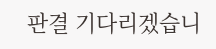판결 기다리겠습니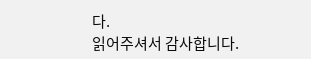다.
읽어주셔서 감사합니다.